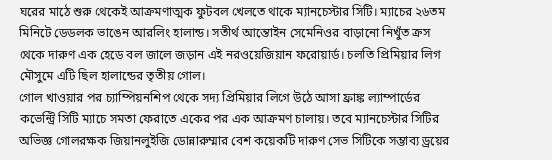ঘরের মাঠে শুরু থেকেই আক্রমণাত্মক ফুটবল খেলতে থাকে ম্যানচেস্টার সিটি। ম্যাচের ২৬তম মিনিটে ডেডলক ভাঙেন আরলিং হালান্ড। সতীর্থ আন্তোইন সেমেনিওর বাড়ানো নিখুঁত ক্রস থেকে দারুণ এক হেডে বল জালে জড়ান এই নরওয়েজিয়ান ফরোয়ার্ড। চলতি প্রিমিয়ার লিগ মৌসুমে এটি ছিল হালান্ডের তৃতীয় গোল।
গোল খাওয়ার পর চ্যাম্পিয়নশিপ থেকে সদ্য প্রিমিয়ার লিগে উঠে আসা ফ্রাঙ্ক ল্যাম্পার্ডের কভেন্ট্রি সিটি ম্যাচে সমতা ফেরাতে একের পর এক আক্রমণ চালায়। তবে ম্যানচেস্টার সিটির অভিজ্ঞ গোলরক্ষক জিয়ানলুইজি ডোন্নারুম্মার বেশ কয়েকটি দারুণ সেভ সিটিকে সম্ভাব্য ড্রয়ের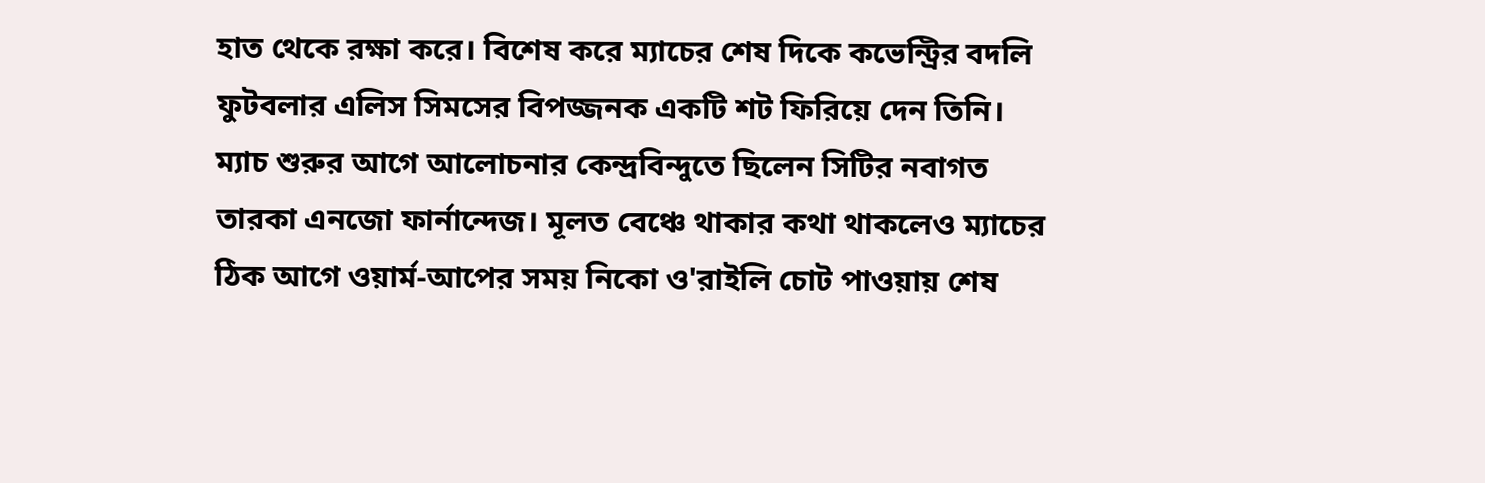হাত থেকে রক্ষা করে। বিশেষ করে ম্যাচের শেষ দিকে কভেন্ট্রির বদলি ফুটবলার এলিস সিমসের বিপজ্জনক একটি শট ফিরিয়ে দেন তিনি।
ম্যাচ শুরুর আগে আলোচনার কেন্দ্রবিন্দুতে ছিলেন সিটির নবাগত তারকা এনজো ফার্নান্দেজ। মূলত বেঞ্চে থাকার কথা থাকলেও ম্যাচের ঠিক আগে ওয়ার্ম-আপের সময় নিকো ও'রাইলি চোট পাওয়ায় শেষ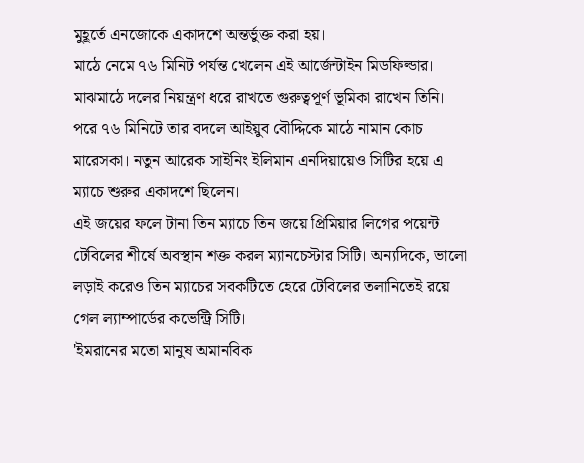মুহূর্তে এনজোকে একাদশে অন্তর্ভুক্ত করা হয়।
মাঠে নেমে ৭৬ মিনিট পর্যন্ত খেলেন এই আর্জেন্টাইন মিডফিল্ডার। মাঝমাঠে দলের নিয়ন্ত্রণ ধরে রাখতে গুরুত্বপূর্ণ ভূমিকা রাখেন তিনি। পরে ৭৬ মিনিটে তার বদলে আইয়ুব বৌদ্দিকে মাঠে নামান কোচ মারেসকা। নতুন আরেক সাইনিং ইলিমান এনদিয়ায়েও সিটির হয়ে এ ম্যাচে শুরুর একাদশে ছিলেন।
এই জয়ের ফলে টানা তিন ম্যাচে তিন জয়ে প্রিমিয়ার লিগের পয়েন্ট টেবিলের শীর্ষে অবস্থান শক্ত করল ম্যানচেস্টার সিটি। অন্যদিকে, ভালো লড়াই করেও তিন ম্যাচের সবকটিতে হেরে টেবিলের তলানিতেই রয়ে গেল ল্যাম্পার্ডের কভেন্ট্রি সিটি।
'ইমরানের মতো মানুষ অমানবিক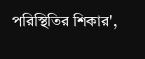পরিস্থিতির শিকার',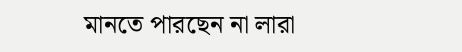মানতে পারছেন না লারা